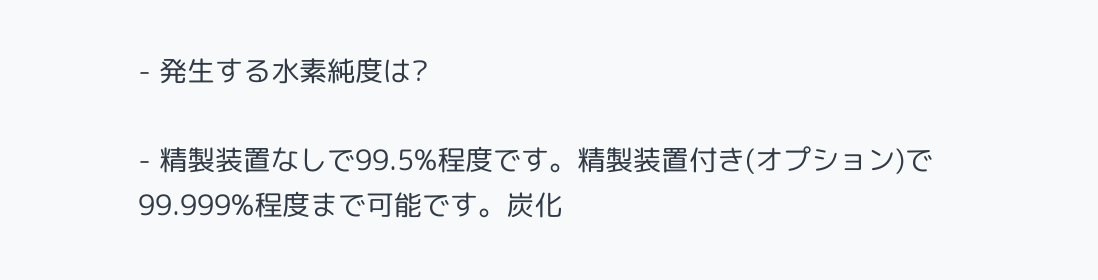- 発生する水素純度は?

- 精製装置なしで99.5%程度です。精製装置付き(オプション)で99.999%程度まで可能です。炭化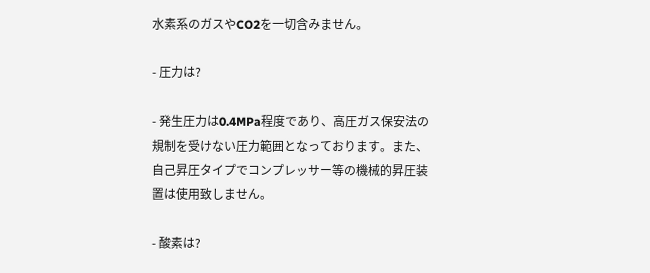水素系のガスやCO2を一切含みません。

- 圧力は?

- 発生圧力は0.4MPa程度であり、高圧ガス保安法の規制を受けない圧力範囲となっております。また、自己昇圧タイプでコンプレッサー等の機械的昇圧装置は使用致しません。

- 酸素は?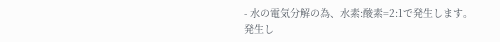- 水の電気分解の為、水素:酸素=2:1で発生します。
発生し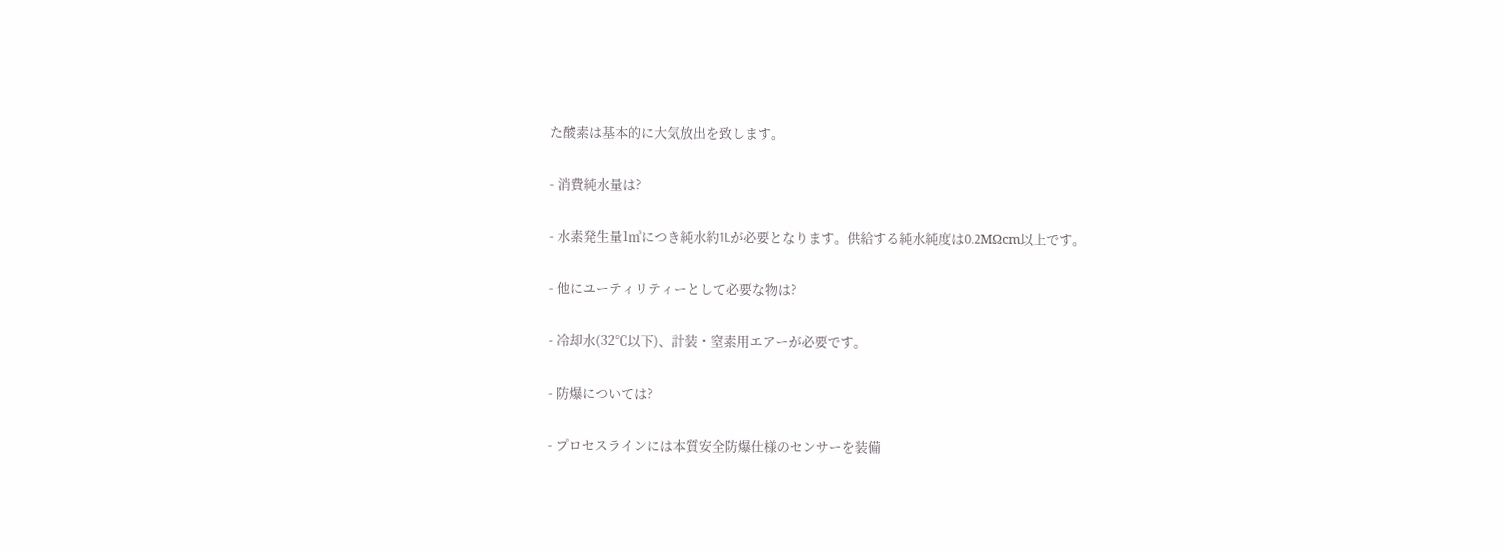た酸素は基本的に大気放出を致します。

- 消費純水量は?

- 水素発生量1㎥につき純水約1Lが必要となります。供給する純水純度は0.2MΩcm以上です。

- 他にユーティリティーとして必要な物は?

- 冷却水(32℃以下)、計装・窒素用エアーが必要です。

- 防爆については?

- プロセスラインには本質安全防爆仕様のセンサーを装備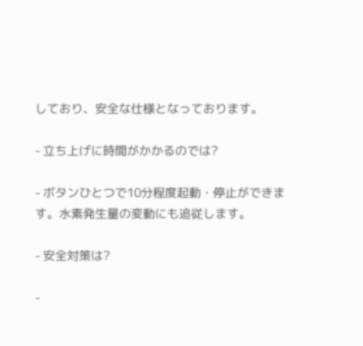しており、安全な仕様となっております。

- 立ち上げに時間がかかるのでは?

- ボタンひとつで10分程度起動・停止ができます。水素発生量の変動にも追従します。

- 安全対策は?

-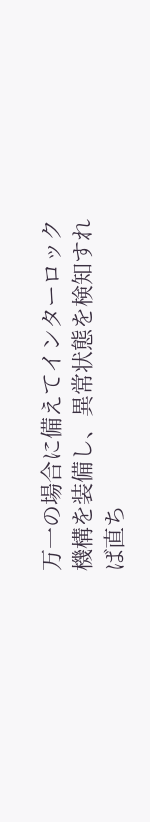万一の場合に備えてインターロック機構を装備し、異常状態を検知すれば直ち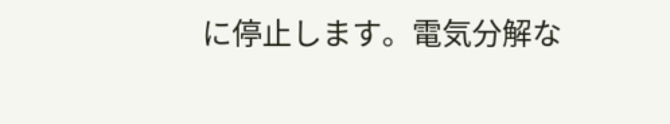に停止します。電気分解な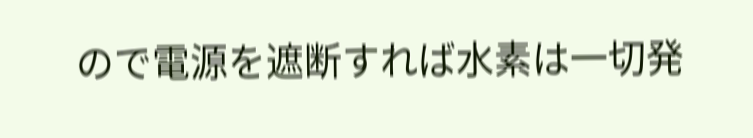ので電源を遮断すれば水素は一切発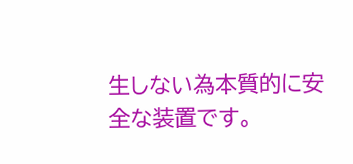生しない為本質的に安全な装置です。